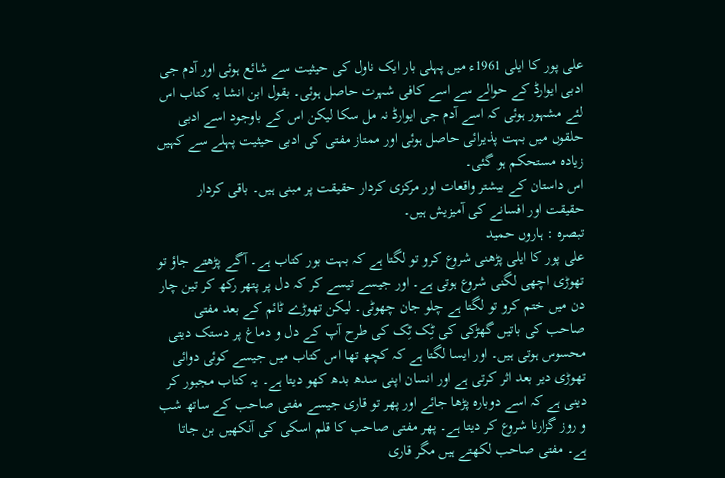علی پور کا ایلی 1961ء میں پہلی بار ایک ناول کی حیثیت سے شائع ہوئی اور آدم جی ادبی ایوارڈ کے حوالے سے اسے کافی شہرت حاصل ہوئی۔ بقول ابن انشا یہ کتاب اس لئے مشہور ہوئی کہ اسے آدم جی ایوارڈ نہ مل سکا لیکن اس کے باوجود اسے ادبی حلقوں میں بہت پذیرائی حاصل ہوئی اور ممتاز مفتی کی ادبی حیثیت پہلے سے کہیں زیادہ مستحکم ہو گئی۔
اس داستان کے بیشتر واقعات اور مرکزی کردار حقیقت پر مبنی ہیں۔ باقی کردار حقیقت اور افسانے کی آمیزیش ہیں۔
تبصرہ : ہاروں حمید
علی پور کا ایلی پڑھنی شروع کرو تو لگتا ہے کہ بہت بور کتاب ہے۔ آگے پڑھتے جاؤ تو تھوڑی اچھی لگنی شروع ہوتی ہے۔ اور جیسے تیسے کر کہ دل پر پتھر رکھ کر تین چار دن میں ختم کرو تو لگتا ہے چلو جان چھوٹی۔ لیکن تھوڑے ٹائم کے بعد مفتی صاحب کی باتیں گھڑکی کی ٹِک ٹِک کی طرح آپ کے دل و دماغ پر دستک دیتی محسوس ہوتی ہیں۔ اور ایسا لگتا ہے کہ کچھ تھا اس کتاب میں جیسے کوئی دوائی تھوڑی دیر بعد اثر کرتی ہے اور انسان اپنی سدھ بدھ کھو دیتا ہے۔ یہ کتاب مجبور کر دینی ہے کہ اسے دوبارہ پڑھا جائے اور پھر تو قاری جیسے مفتی صاحب کے ساتھ شب و روز گزارنا شروع کر دیتا ہے۔ پھر مفتی صاحب کا قلم اسکی کی آنکھیں بن جاتا ہے۔ مفتی صاحب لکھتے ہیں مگر قاری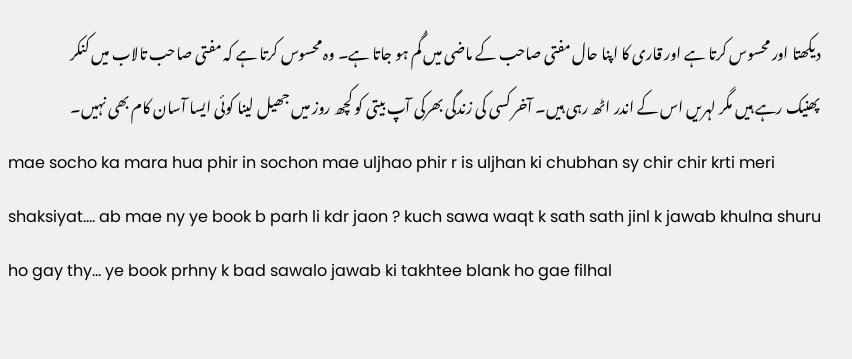دیکھتا اور محسوس کرتا ہے اور قاری کا اپنا حال مفتی صاحب کے ماضی میں گُم ہو جاتا ہے۔ وہ محسوس کرتا ہے کہ مفتی صاحب تالاب میں کنکر پھنیک رہے ہیں مگر لہریں اس کے اندر اٹھ رہی ہیں۔ آخر کسی کی زندگی بھرکی آپ بیتی کو کچھ روز میں جھیل لینا کوئی ایسا آسان کام بھی نہیں۔
mae socho ka mara hua phir in sochon mae uljhao phir r is uljhan ki chubhan sy chir chir krti meri shaksiyat…. ab mae ny ye book b parh li kdr jaon ? kuch sawa waqt k sath sath jinl k jawab khulna shuru ho gay thy… ye book prhny k bad sawalo jawab ki takhtee blank ho gae filhal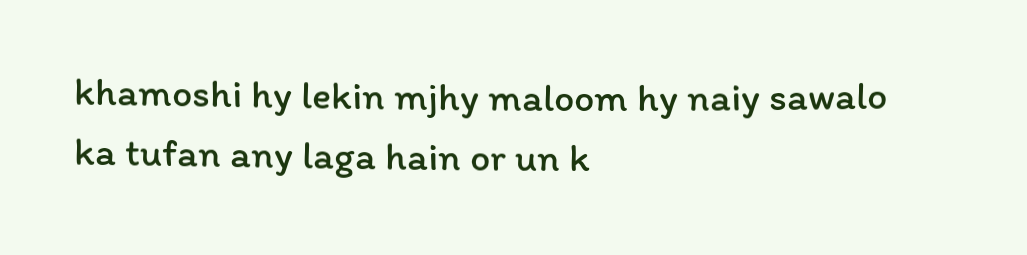khamoshi hy lekin mjhy maloom hy naiy sawalo ka tufan any laga hain or un k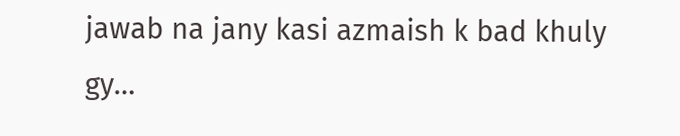jawab na jany kasi azmaish k bad khuly gy…